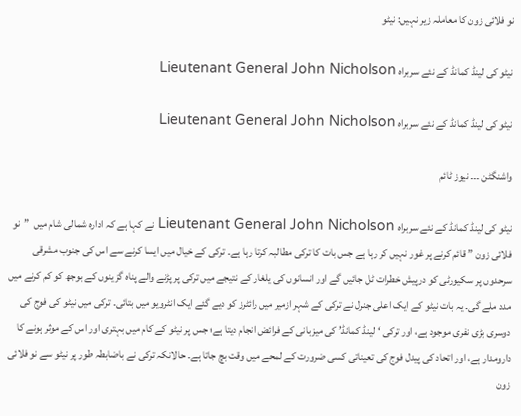نو فلائی زون کا معاملہ زیر نہیں: نیٹو

نیٹو کی لینڈ کمانڈ کے نئے سربراہ Lieutenant General John Nicholson

نیٹو کی لینڈ کمانڈ کے نئے سربراہ Lieutenant General John Nicholson

واشنگٹن ۔۔۔ نیوز ٹائم

نیٹو کی لینڈ کمانڈ کے نئے سربراہ Lieutenant General John Nicholson نے کہا ہے کہ ادارہ شمالی شام میں  ”نو فلائی زون ” قائم کرنے پر غور نہیں کر رہا ہے جس بات کا ترکی مطالبہ کرتا رہا ہے۔ ترکی کے خیال میں ایسا کرنے سے اس کی جنوب مشرقی سرحدوں پر سکیورٹی کو درپیش خطرات ٹل جائیں گے اور انسانوں کی یلغار کے نتیجے میں ترکی پر پڑنے والے پناہ گزینوں کے بوجھ کو کم کرنے میں مدد ملے گی۔ یہ بات نیٹو کے ایک اعلی جنرل نے ترکی کے شہر ازمیر میں رائٹرز کو دیے گئے ایک انٹرویو میں بتائی۔ ترکی میں نیٹو کی فوج کی دوسری بڑی نفری موجود ہے، اور ترکی ‘لینڈ کمانڈ’ کی میزبانی کے فرائض انجام دیتا ہے؛ جس پر نیٹو کے کام میں بہتری اور اس کے موثر ہونے کا دارومدار ہے، اور اتحاد کی پیدل فوج کی تعیناتی کسی ضرورت کے لمحے میں وقت بچ جاتا ہے۔ حالانکہ ترکی نے باضابطہ طور پر نیٹو سے نو فلائی زون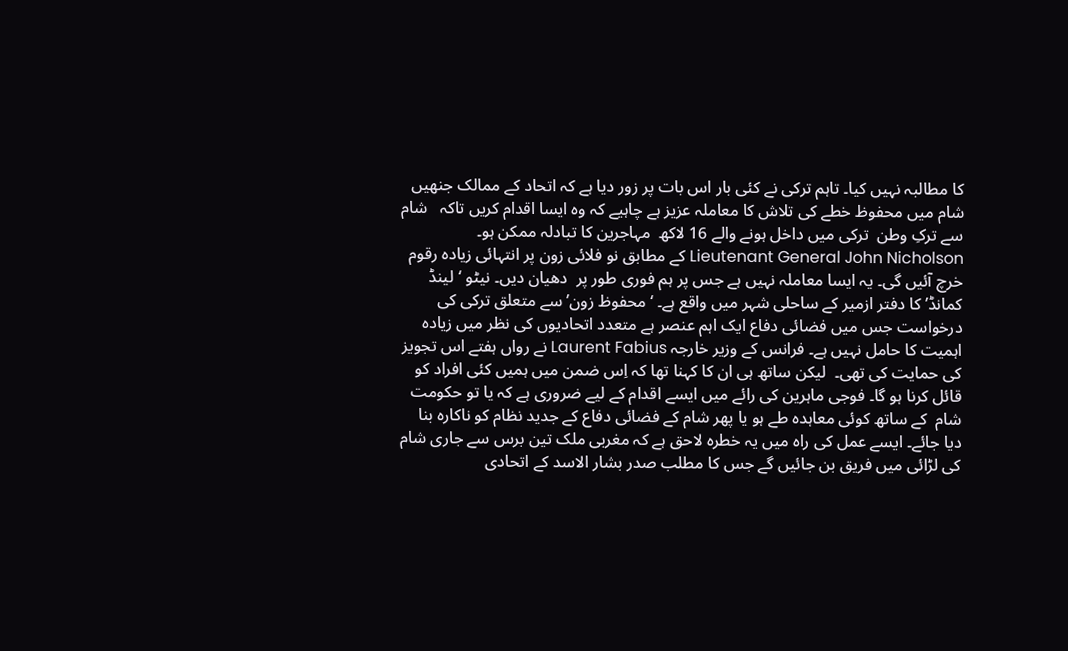کا مطالبہ نہیں کیا۔ تاہم ترکی نے کئی بار اس بات پر زور دیا ہے کہ اتحاد کے ممالک جنھیں شام میں محفوظ خطے کی تلاش کا معاملہ عزیز ہے چاہیے کہ وہ ایسا اقدام کریں تاکہ   شام سے ترکِ وطن  ترکی میں داخل ہونے والے 16 لاکھ  مہاجرین کا تبادلہ ممکن ہو۔ Lieutenant General John Nicholson کے مطابق نو فلائی زون پر انتہائی زیادہ رقوم خرچ آئیں گی۔ یہ ایسا معاملہ نہیں ہے جس پر ہم فوری طور پر  دھیان دیں۔ نیٹو ‘لینڈ کمانڈ’ کا دفتر ازمیر کے ساحلی شہر میں واقع ہے۔ ‘محفوظ زون’ سے متعلق ترکی کی درخواست جس میں فضائی دفاع ایک اہم عنصر ہے متعدد اتحادیوں کی نظر میں زیادہ اہمیت کا حامل نہیں ہے۔ فرانس کے وزیر خارجہ Laurent Fabius نے رواں ہفتے اس تجویز کی حمایت کی تھی۔  لیکن ساتھ ہی ان کا کہنا تھا کہ اِس ضمن میں ہمیں کئی افراد کو قائل کرنا ہو گا۔ فوجی ماہرین کی رائے میں ایسے اقدام کے لیے ضروری ہے کہ یا تو حکومت شام  کے ساتھ کوئی معاہدہ طے ہو یا پھر شام کے فضائی دفاع کے جدید نظام کو ناکارہ بنا دیا جائے۔ ایسے عمل کی راہ میں یہ خطرہ لاحق ہے کہ مغربی ملک تین برس سے جاری شام کی لڑائی میں فریق بن جائیں گے جس کا مطلب صدر بشار الاسد کے اتحادی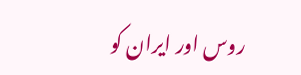روس اور ایران کو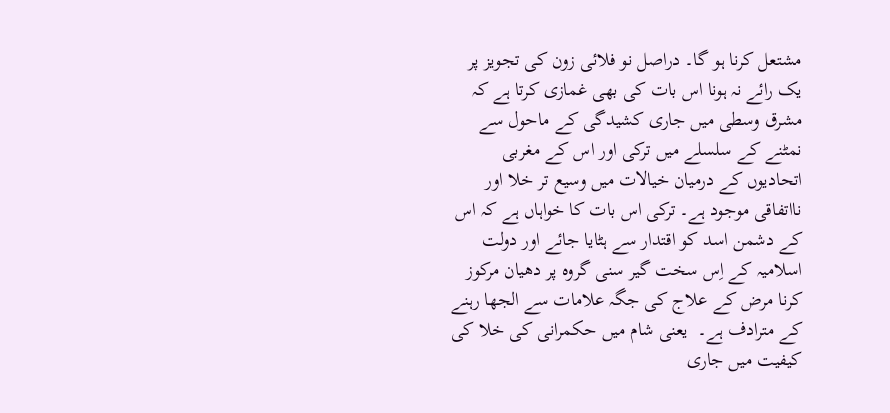مشتعل کرنا ہو گا۔ دراصل نو فلائی زون کی تجویز پر یک رائے نہ ہونا اس بات کی بھی غمازی کرتا ہے کہ مشرق وسطی میں جاری کشیدگی کے ماحول سے نمٹنے کے سلسلے میں ترکی اور اس کے مغربی اتحادیوں کے درمیان خیالات میں وسیع تر خلا اور نااتفاقی موجود ہے۔ ترکی اس بات کا خواہاں ہے کہ اس کے دشمن اسد کو اقتدار سے ہٹایا جائے اور دولت اسلامیہ کے اِس سخت گیر سنی گروہ پر دھیان مرکوز کرنا مرض کے علاج کی جگہ علامات سے الجھا رہنے کے مترادف ہے۔  یعنی شام میں حکمرانی کی خلا کی کیفیت میں جاری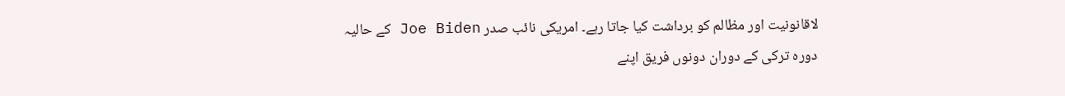لاقانونیت اور مظالم کو برداشت کیا جاتا رہے۔ امریکی نائب صدر Joe Biden کے حالیہ دورہ ترکی کے دوران دونوں فریق اپنے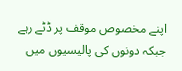اپنے مخصوص موقف پر ڈٹے رہے جبکہ دونوں کی پالیسیوں میں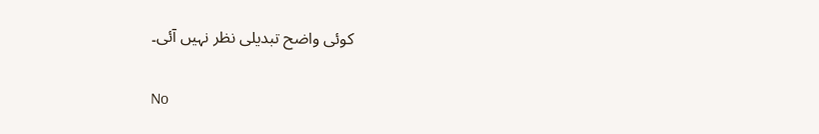کوئی واضح تبدیلی نظر نہیں آئی۔

No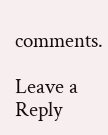comments.

Leave a Reply